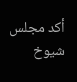أكد مجلس شيوخ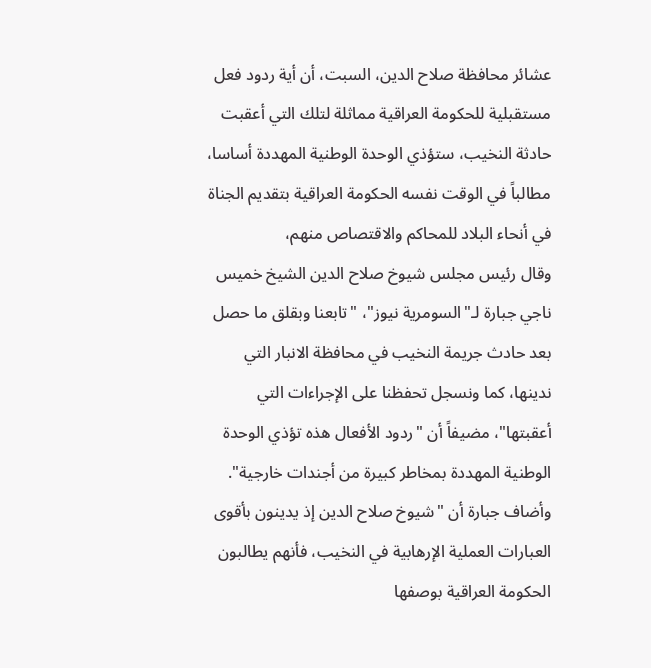عشائر محافظة صلاح الدين، السبت، أن أية ردود فعل مستقبلية للحكومة العراقية مماثلة لتلك التي أعقبت حادثة النخيب، ستؤذي الوحدة الوطنية المهددة أساسا، مطالباً في الوقت نفسه الحكومة العراقية بتقديم الجناة في أنحاء البلاد للمحاكم والاقتصاص منهم،
وقال رئيس مجلس شيوخ صلاح الدين الشيخ خميس ناجي جبارة لـ"السومرية نيوز"، "تابعنا وبقلق ما حصل بعد حادث جريمة النخيب في محافظة الانبار التي ندينها، كما ونسجل تحفظنا على الإجراءات التي أعقبتها"، مضيفاً أن "ردود الأفعال هذه تؤذي الوحدة الوطنية المهددة بمخاطر كبيرة من أجندات خارجية".
وأضاف جبارة أن "شيوخ صلاح الدين إذ يدينون بأقوى العبارات العملية الإرهابية في النخيب، فأنهم يطالبون الحكومة العراقية بوصفها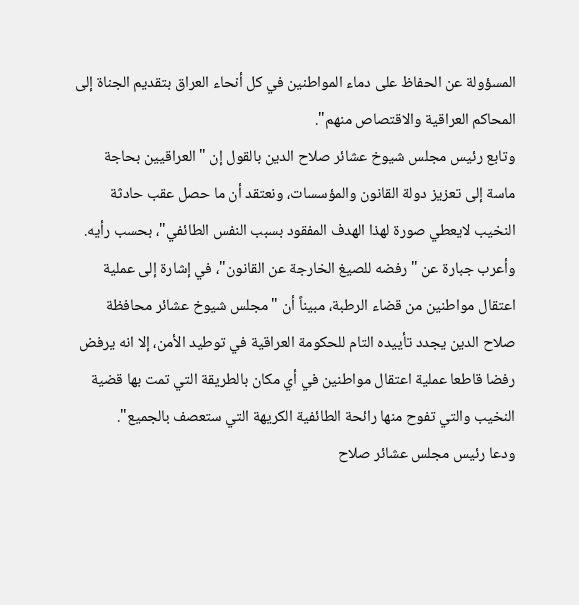المسؤولة عن الحفاظ على دماء المواطنين في كل أنحاء العراق بتقديم الجناة إلى المحاكم العراقية والاقتصاص منهم".
وتابع رئيس مجلس شيوخ عشائر صلاح الدين بالقول إن "العراقيين بحاجة ماسة إلى تعزيز دولة القانون والمؤسسات، ونعتقد أن ما حصل عقب حادثة النخيب لايعطي صورة لهذا الهدف المفقود بسبب النفس الطائفي"، بحسب رأيه.
وأعرب جبارة عن "رفضه للصيغ الخارجة عن القانون"، في إشارة إلى عملية اعتقال مواطنين من قضاء الرطبة، مبيناً أن "مجلس شيوخ عشائر محافظة صلاح الدين يجدد تأييده التام للحكومة العراقية في توطيد الأمن، إلا انه يرفض رفضا قاطعا عملية اعتقال مواطنين في أي مكان بالطريقة التي تمت بها قضية النخيب والتي تفوح منها رائحة الطائفية الكريهة التي ستعصف بالجميع".
ودعا رئيس مجلس عشائر صلاح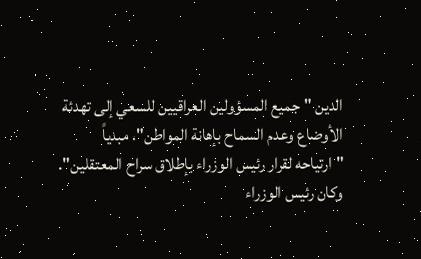الدين "جميع المسؤولين العراقيين للسعي إلى تهدئة الأوضاع وعدم السماح بإهانة المواطن"، مبدياً "ارتياحه لقرار رئيس الوزراء بإطلاق سراح المعتقلين".
وكان رئيس الوزراء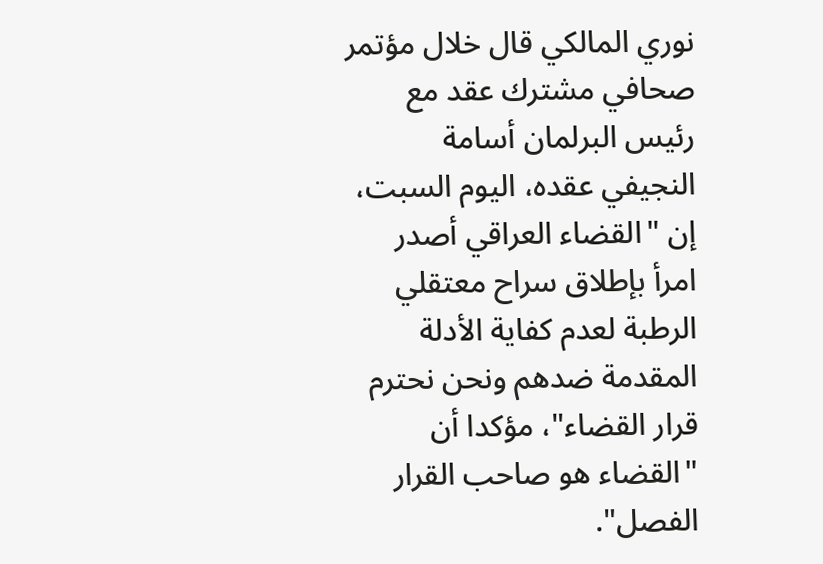نوري المالكي قال خلال مؤتمر صحافي مشترك عقد مع رئيس البرلمان أسامة النجيفي عقده، اليوم السبت، إن "القضاء العراقي أصدر امرأ بإطلاق سراح معتقلي الرطبة لعدم كفاية الأدلة المقدمة ضدهم ونحن نحترم قرار القضاء"، مؤكدا أن "القضاء هو صاحب القرار الفصل".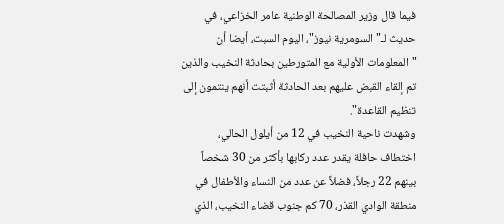فيما قال وزير المصالحة الوطنية عامر الخزاعي، في حديث لـ"السومرية نيوز"، اليوم السبت، أيضا أن "المعلومات الأولية مع المتورطين بحادثة النخيب والذين تم إلقاء القبض عليهم بعد الحادثة أثبتت أنهم ينتمون إلى تنظيم القاعدة".
وشهدت ناحية النخيب في 12 من أيلول الحالي، اختطاف حافلة يقدر عدد ركابها بأكثر من 30 شخصاً بينهم 22 رجلاً، فضلاً عن عدد من النساء والأطفال في منطقة الوادي القذر، 70 كم جنوب قضاء النخيب، الذي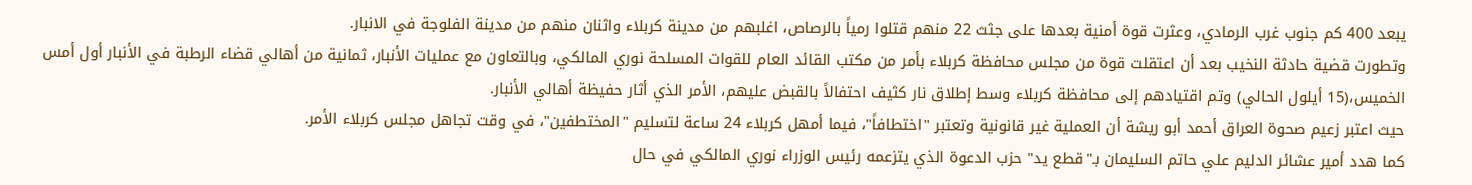يبعد 400 كم جنوب غرب الرمادي، وعثرت قوة أمنية بعدها على جثث 22 منهم قتلوا رمياً بالرصاص، اغلبهم من مدينة كربلاء واثنان منهم من مدينة الفلوجة في الانبار.
وتطورت قضية حادثة النخيب بعد أن اعتقلت قوة من مجلس محافظة كربلاء بأمر من مكتب القائد العام للقوات المسلحة نوري المالكي، وبالتعاون مع عمليات الأنبار، ثمانية من أهالي قضاء الرطبة في الأنبار أول أمس الخميس،(15 أيلول الحالي) وتم اقتيادهم إلى محافظة كربلاء وسط إطلاق نار كثيف احتفالاً بالقبض عليهم، الأمر الذي أثار حفيظة أهالي الأنبار.
حيث اعتبر زعيم صحوة العراق أحمد أبو ريشة أن العملية غير قانونية وتعتبر "اختطافاً"، فيما أمهل كربلاء 24 ساعة لتسليم "المختطفين"، في وقت تجاهل مجلس كربلاء الأمر.
كما هدد أمير عشائر الدليم علي حاتم السليمان بـ"قطع يد" حزب الدعوة الذي يتزعمه رئيس الوزراء نوري المالكي في حال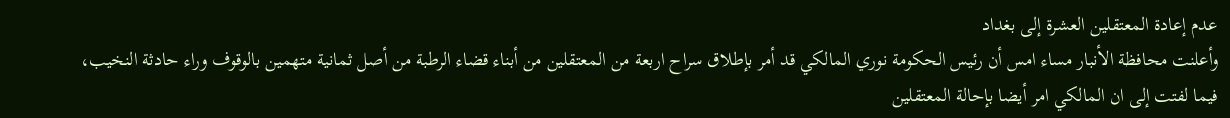عدم إعادة المعتقلين العشرة إلى بغداد
وأعلنت محافظة الأنبار مساء امس أن رئيس الحكومة نوري المالكي قد أمر بإطلاق سراح اربعة من المعتقلين من أبناء قضاء الرطبة من أصل ثمانية متهمين بالوقوف وراء حادثة النخيب، فيما لفتت إلى ان المالكي امر أيضا بإحالة المعتقلين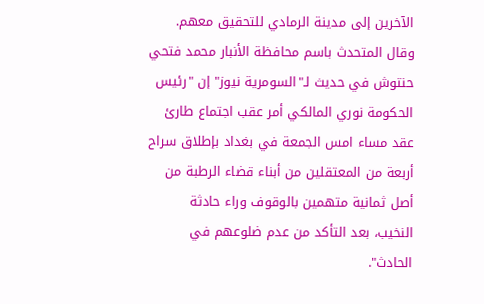الآخرين إلى مدينة الرمادي للتحقيق معهم.
وقال المتحدث باسم محافظة الأنبار محمد فتحي حنتوش في حديث لـ"السومرية نيوز" إن "رئيس الحكومة نوري المالكي أمر عقب اجتماع طارئ عقد مساء امس الجمعة في بغداد بإطلاق سراح أربعة من المعتقلين من أبناء قضاء الرطبة من أصل ثمانية متهمين بالوقوف وراء حادثة النخيب، بعد التأكد من عدم ضلوعهم في الحادث".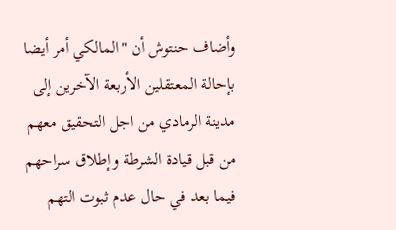وأضاف حنتوش أن "المالكي أمر أيضا بإحالة المعتقلين الأربعة الآخرين إلى مدينة الرمادي من اجل التحقيق معهم من قبل قيادة الشرطة وإطلاق سراحهم فيما بعد في حال عدم ثبوت التهم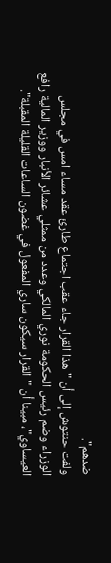ضدهم".
ولفت حنتوش إلى أن "هذا القرار جاء عقب اجتماع طارئ عقد مساء امس في مجلس الوزراء وضم رئيس الحكومة نوري المالكي وعدد من ممثلي عشائر الأنبار ووزير المالية رافع العيساوي"، مبينا أن "القرار سيكون ساري المفعول في غضون الساعات القليلة المقبلة".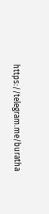https://telegram.me/buratha